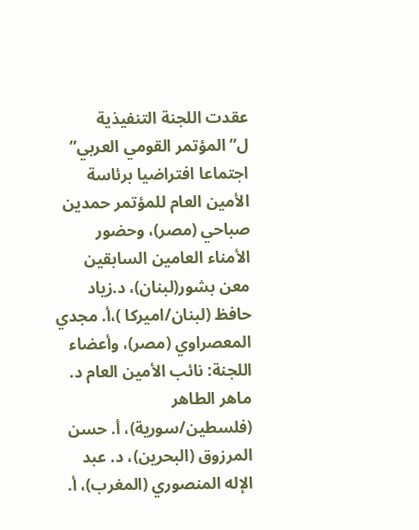عقدت اللجنة التنفيذية ل”المؤتمر القومي العربي” اجتماعا افتراضيا برئاسة الأمين العام للمؤتمر حمدين صباحي (مصر)، وحضور الأمناء العامين السابقين معن بشور(لبنان)، د.زياد حافظ (لبنان/اميركا )،أ. مجدي المعصراوي (مصر)، وأعضاء اللجنة: نائب الأمين العام د. ماهر الطاهر (فلسطين/سورية)، أ. حسن المرزوق (البحرين)، د. عبد الإله المنصوري (المغرب)، أ.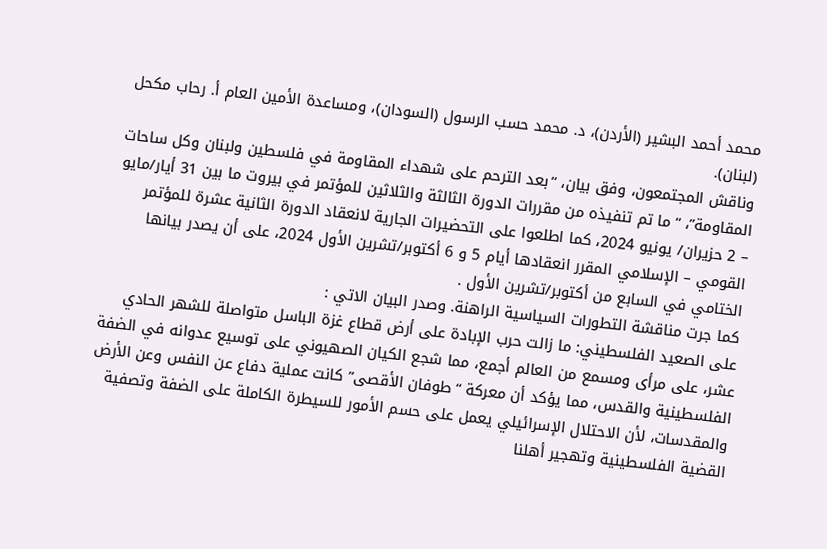محمد أحمد البشير (الأردن)، د. محمد حسب الرسول (السودان)، ومساعدة الأمين العام أ. رحاب مكحل (لبنان).
وناقش المجتمعون، وفق بيان، “بعد الترحم على شهداء المقاومة في فلسطين ولبنان وكل ساحات المقاومة”، “ما تم تنفيذه من مقررات الدورة الثالثة والثلاثين للمؤتمر في بيروت ما بين 31 أيار/مايو – 2 حزيران/ يونيو 2024، كما اطلعوا على التحضيرات الجارية لانعقاد الدورة الثانية عشرة للمؤتمر القومي – الإسلامي المقرر انعقادها أيام 5 و 6 أكتوبر/تشرين الأول 2024، على أن يصدر بيانها الختامي في السابع من أكتوبر/تشرين الأول .
كما جرت مناقشة التطورات السياسية الراهنة. وصدر البيان الاتي :
على الصعيد الفلسطيني: ما زالت حرب الإبادة على أرض قطاع غزة الباسل متواصلة للشهر الحادي عشر، على مرأى ومسمع من العالم أجمع، مما شجع الكيان الصهيوني على توسيع عدوانه في الضفة الفلسطينية والقدس، مما يؤكد أن معركة “طوفان الأقصى” كانت عملية دفاع عن النفس وعن الأرض والمقدسات، لأن الاحتلال الإسرائيلي يعمل على حسم الأمور للسيطرة الكاملة على الضفة وتصفية القضية الفلسطينية وتهجير أهلنا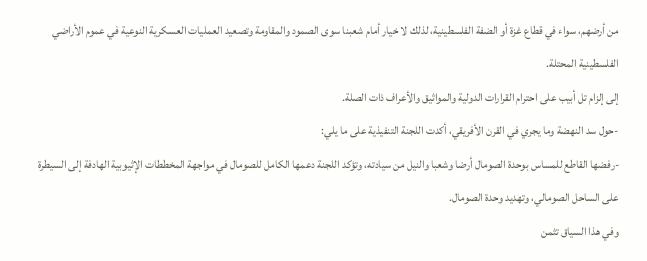من أرضهم، سواء في قطاع غزة أو الضفة الفلسطينية، لذلك لا خيار أمام شعبنا سوى الصمود والمقاومة وتصعيد العمليات العسكرية النوعية في عموم الأراضي الفلسطينية المحتلة.
إلى إلزام تل أبيب على احترام القرارات الدولية والمواثيق والأعراف ذات الصلة.
-حول سد النهضة وما يجري في القرن الأفريقي، أكدت اللجنة التنفيذية على ما يلي:
-رفضها القاطع للمساس بوحدة الصومال أرضا وشعبا والنيل من سيادته، وتؤكد اللجنة دعمها الكامل للصومال في مواجهة المخططات الإثيوبية الهادفة إلى السيطرة على الساحل الصومالي، وتهديد وحدة الصومال.
وفي هذا السياق تثمن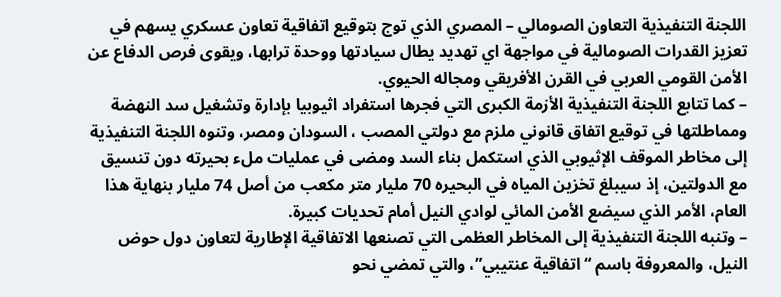اللجنة التنفيذية التعاون الصومالي – المصري الذي توج بتوقيع اتفاقية تعاون عسكري يسهم في تعزيز القدرات الصومالية في مواجهة اي تهديد يطال سيادتها ووحدة ترابها، ويقوى فرص الدفاع عن الأمن القومي العربي في القرن الأفريقي ومجاله الحيوي.
– كما تتابع اللجنة التنفيذية الأزمة الكبرى التي فجرها استفراد اثيوبيا بإدارة وتشغيل سد النهضة ومماطلتها في توقيع اتفاق قانوني ملزم مع دولتي المصب ، السودان ومصر، وتنوه اللجنة التنفيذية إلى مخاطر الموقف الإثيوبي الذي استكمل بناء السد ومضى في عمليات ملء بحيرته دون تنسيق مع الدولتين، إذ سيبلغ تخزين المياه في البحيره 70 مليار متر مكعب من أصل 74 مليار بنهاية هذا العام، الأمر الذي سيضع الأمن المائي لوادي النيل أمام تحديات كبيرة.
– وتنبه اللجنة التنفيذية إلى المخاطر العظمى التي تصنعها الاتفاقية الإطارية لتعاون دول حوض النيل، والمعروفة باسم “اتفاقية عنتيبي”، والتي تمضي نحو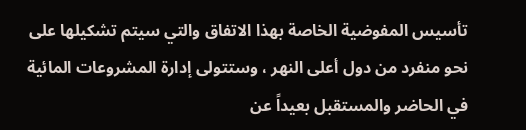تأسيس المفوضية الخاصة بهذا الاتفاق والتي سيتم تشكيلها على نحو منفرد من دول أعلى النهر ، وستتولى إدارة المشروعات المائية في الحاضر والمستقبل بعيداً عن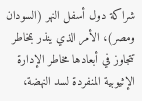شراكة دول أسفل النهر (السودان ومصر)، الأمر الذي ينذر بمخاطر تتجاوز في أبعادها مخاطر الإدارة الإثيوبية المنفردة لسد النهضة،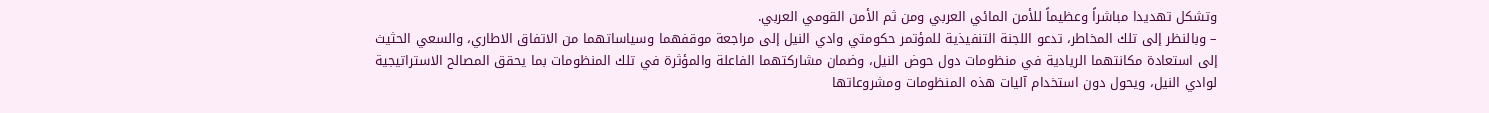وتشكل تهديدا مباشراً وعظيماً للأمن المائي العربي ومن ثم الأمن القومي العربي.
– وبالنظر إلى تلك المخاطر، تدعو اللجنة التنفيذية للمؤتمر حكومتي وادي النيل إلى مراجعة موقفهما وسياساتهما من الاتفاق الاطاري، والسعي الحثيث إلى استعادة مكانتهما الريادية في منظومات دول حوض النيل، وضمان مشاركتهما الفاعلة والمؤثرة في تلك المنظومات بما يحقق المصالح الاستراتيجية لوادي النيل، ويحول دون استخدام آليات هذه المنظومات ومشروعاتها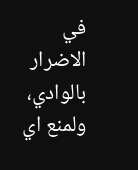في الاضرار بالوادي، ولمنع اي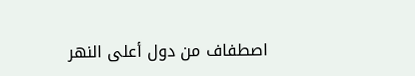اصطفاف من دول أعلى النهر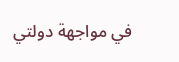في مواجهة دولتي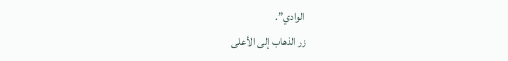الوادي”.
زر الذهاب إلى الأعلى